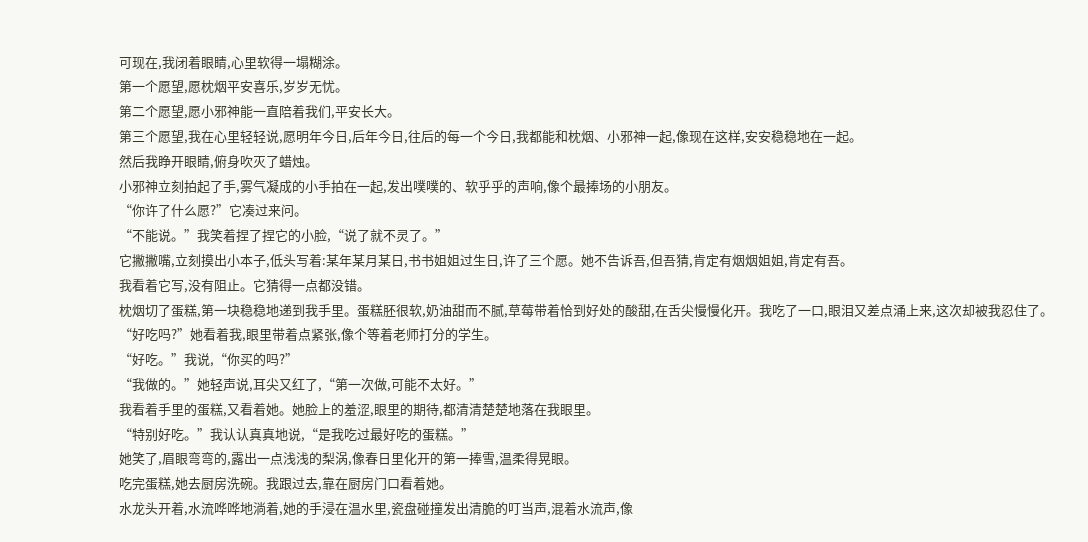可现在,我闭着眼睛,心里软得一塌糊涂。
第一个愿望,愿枕烟平安喜乐,岁岁无忧。
第二个愿望,愿小邪神能一直陪着我们,平安长大。
第三个愿望,我在心里轻轻说,愿明年今日,后年今日,往后的每一个今日,我都能和枕烟、小邪神一起,像现在这样,安安稳稳地在一起。
然后我睁开眼睛,俯身吹灭了蜡烛。
小邪神立刻拍起了手,雾气凝成的小手拍在一起,发出噗噗的、软乎乎的声响,像个最捧场的小朋友。
“你许了什么愿?”它凑过来问。
“不能说。”我笑着捏了捏它的小脸,“说了就不灵了。”
它撇撇嘴,立刻摸出小本子,低头写着:某年某月某日,书书姐姐过生日,许了三个愿。她不告诉吾,但吾猜,肯定有烟烟姐姐,肯定有吾。
我看着它写,没有阻止。它猜得一点都没错。
枕烟切了蛋糕,第一块稳稳地递到我手里。蛋糕胚很软,奶油甜而不腻,草莓带着恰到好处的酸甜,在舌尖慢慢化开。我吃了一口,眼泪又差点涌上来,这次却被我忍住了。
“好吃吗?”她看着我,眼里带着点紧张,像个等着老师打分的学生。
“好吃。”我说,“你买的吗?”
“我做的。”她轻声说,耳尖又红了,“第一次做,可能不太好。”
我看着手里的蛋糕,又看着她。她脸上的羞涩,眼里的期待,都清清楚楚地落在我眼里。
“特别好吃。”我认认真真地说,“是我吃过最好吃的蛋糕。”
她笑了,眉眼弯弯的,露出一点浅浅的梨涡,像春日里化开的第一捧雪,温柔得晃眼。
吃完蛋糕,她去厨房洗碗。我跟过去,靠在厨房门口看着她。
水龙头开着,水流哗哗地淌着,她的手浸在温水里,瓷盘碰撞发出清脆的叮当声,混着水流声,像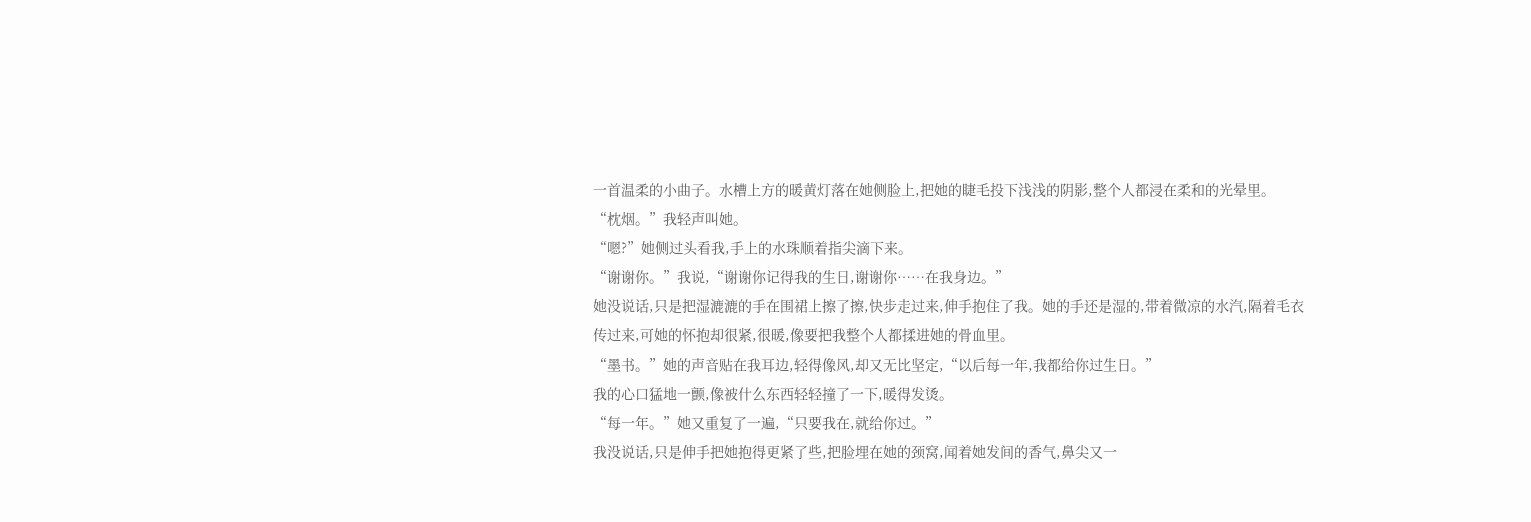一首温柔的小曲子。水槽上方的暖黄灯落在她侧脸上,把她的睫毛投下浅浅的阴影,整个人都浸在柔和的光晕里。
“枕烟。”我轻声叫她。
“嗯?”她侧过头看我,手上的水珠顺着指尖滴下来。
“谢谢你。”我说,“谢谢你记得我的生日,谢谢你……在我身边。”
她没说话,只是把湿漉漉的手在围裙上擦了擦,快步走过来,伸手抱住了我。她的手还是湿的,带着微凉的水汽,隔着毛衣传过来,可她的怀抱却很紧,很暖,像要把我整个人都揉进她的骨血里。
“墨书。”她的声音贴在我耳边,轻得像风,却又无比坚定,“以后每一年,我都给你过生日。”
我的心口猛地一颤,像被什么东西轻轻撞了一下,暖得发烫。
“每一年。”她又重复了一遍,“只要我在,就给你过。”
我没说话,只是伸手把她抱得更紧了些,把脸埋在她的颈窝,闻着她发间的香气,鼻尖又一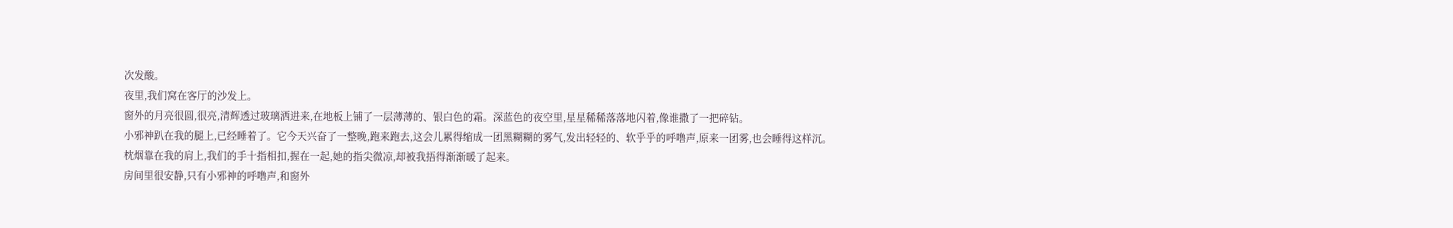次发酸。
夜里,我们窝在客厅的沙发上。
窗外的月亮很圆,很亮,清辉透过玻璃洒进来,在地板上铺了一层薄薄的、银白色的霜。深蓝色的夜空里,星星稀稀落落地闪着,像谁撒了一把碎钻。
小邪神趴在我的腿上,已经睡着了。它今天兴奋了一整晚,跑来跑去,这会儿累得缩成一团黑糊糊的雾气,发出轻轻的、软乎乎的呼噜声,原来一团雾,也会睡得这样沉。
枕烟靠在我的肩上,我们的手十指相扣,握在一起,她的指尖微凉,却被我捂得渐渐暖了起来。
房间里很安静,只有小邪神的呼噜声,和窗外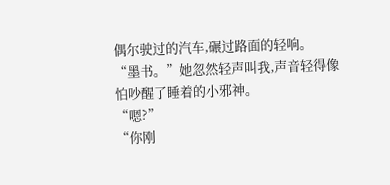偶尔驶过的汽车,碾过路面的轻响。
“墨书。”她忽然轻声叫我,声音轻得像怕吵醒了睡着的小邪神。
“嗯?”
“你刚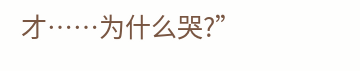才……为什么哭?”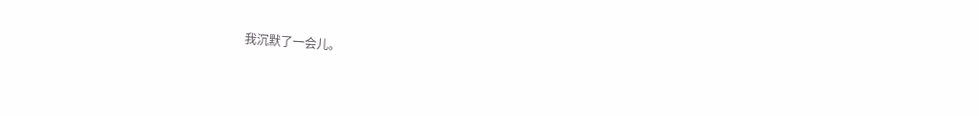我沉默了一会儿。